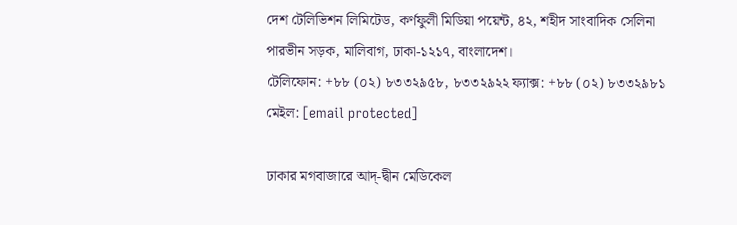দেশ টেলিভিশন লিমিটেড, কর্ণফুলী মিডিয়া পয়েন্ট, ৪২, শহীদ সাংবাদিক সেলিনা পারভীন সড়ক, মালিবাগ, ঢাকা-১২১৭, বাংলাদেশ।
টেলিফোন: +৮৮ (০২) ৮৩৩২৯৫৮, ৮৩৩২৯২২ ফ্যাক্স: +৮৮ (০২) ৮৩৩২৯৮১ মেইল: [email protected]

ঢাকার মগবাজারে আদ্-দ্বীন মেডিকেল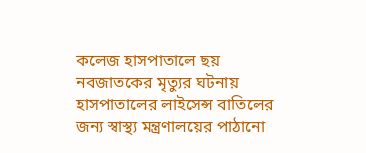কলেজ হাসপাতালে ছয় নবজাতকের মৃত্যুর ঘটনায় হাসপাতালের লাইসেন্স বাতিলের জন্য স্বাস্থ্য মন্ত্রণালয়ের পাঠানো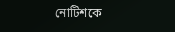নোটিশকে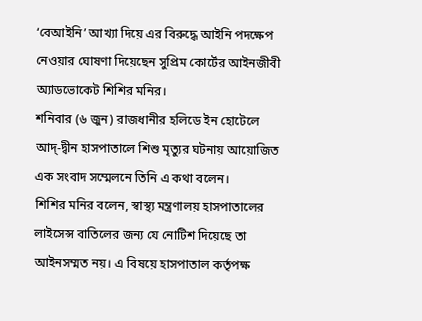‘বেআইনি’ আখ্যা দিয়ে এর বিরুদ্ধে আইনি পদক্ষেপ নেওয়ার ঘোষণা দিয়েছেন সুপ্রিম কোর্টের আইনজীবী অ্যাডভোকেট শিশির মনির।
শনিবার (৬ জুন) রাজধানীর হলিডে ইন হোটেলে আদ্-দ্বীন হাসপাতালে শিশু মৃত্যুর ঘটনায় আয়োজিত এক সংবাদ সম্মেলনে তিনি এ কথা বলেন।
শিশির মনির বলেন, স্বাস্থ্য মন্ত্রণালয় হাসপাতালের লাইসেন্স বাতিলের জন্য যে নোটিশ দিয়েছে তা আইনসম্মত নয়। এ বিষয়ে হাসপাতাল কর্তৃপক্ষ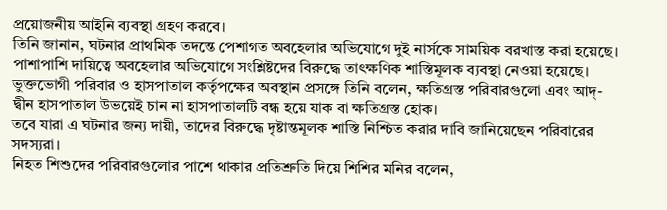প্রয়োজনীয় আইনি ব্যবস্থা গ্রহণ করবে।
তিনি জানান, ঘটনার প্রাথমিক তদন্তে পেশাগত অবহেলার অভিযোগে দুই নার্সকে সাময়িক বরখাস্ত করা হয়েছে। পাশাপাশি দায়িত্বে অবহেলার অভিযোগে সংশ্লিষ্টদের বিরুদ্ধে তাৎক্ষণিক শাস্তিমূলক ব্যবস্থা নেওয়া হয়েছে।
ভুক্তভোগী পরিবার ও হাসপাতাল কর্তৃপক্ষের অবস্থান প্রসঙ্গে তিনি বলেন, ক্ষতিগ্রস্ত পরিবারগুলো এবং আদ্-দ্বীন হাসপাতাল উভয়েই চান না হাসপাতালটি বন্ধ হয়ে যাক বা ক্ষতিগ্রস্ত হোক।
তবে যারা এ ঘটনার জন্য দায়ী, তাদের বিরুদ্ধে দৃষ্টান্তমূলক শাস্তি নিশ্চিত করার দাবি জানিয়েছেন পরিবারের সদস্যরা।
নিহত শিশুদের পরিবারগুলোর পাশে থাকার প্রতিশ্রুতি দিয়ে শিশির মনির বলেন,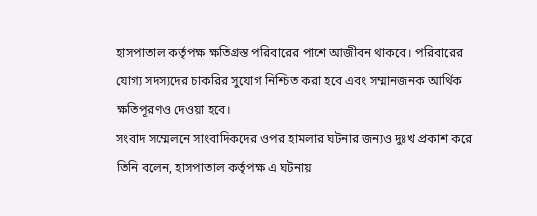হাসপাতাল কর্তৃপক্ষ ক্ষতিগ্রস্ত পরিবারের পাশে আজীবন থাকবে। পরিবারের যোগ্য সদস্যদের চাকরির সুযোগ নিশ্চিত করা হবে এবং সম্মানজনক আর্থিক ক্ষতিপূরণও দেওয়া হবে।
সংবাদ সম্মেলনে সাংবাদিকদের ওপর হামলার ঘটনার জন্যও দুঃখ প্রকাশ করে তিনি বলেন, হাসপাতাল কর্তৃপক্ষ এ ঘটনায়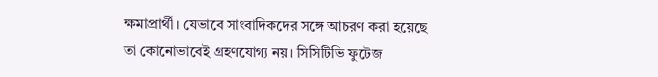ক্ষমাপ্রার্থী। যেভাবে সাংবাদিকদের সঙ্গে আচরণ করা হয়েছে তা কোনোভাবেই গ্রহণযোগ্য নয়। সিসিটিভি ফুটেজ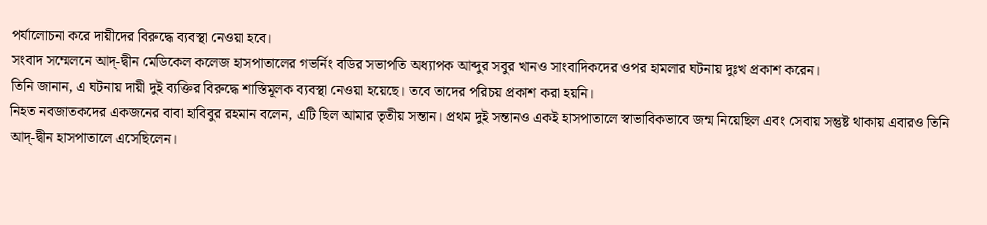পর্যালোচনা করে দায়ীদের বিরুদ্ধে ব্যবস্থা নেওয়া হবে।
সংবাদ সম্মেলনে আদ্-দ্বীন মেডিকেল কলেজ হাসপাতালের গভর্নিং বডির সভাপতি অধ্যাপক আব্দুর সবুর খানও সাংবাদিকদের ওপর হামলার ঘটনায় দুঃখ প্রকাশ করেন।
তিনি জানান, এ ঘটনায় দায়ী দুই ব্যক্তির বিরুদ্ধে শাস্তিমূলক ব্যবস্থা নেওয়া হয়েছে। তবে তাদের পরিচয় প্রকাশ করা হয়নি।
নিহত নবজাতকদের একজনের বাবা হাবিবুর রহমান বলেন, এটি ছিল আমার তৃতীয় সন্তান। প্রথম দুই সন্তানও একই হাসপাতালে স্বাভাবিকভাবে জন্ম নিয়েছিল এবং সেবায় সন্তুষ্ট থাকায় এবারও তিনি আদ্-দ্বীন হাসপাতালে এসেছিলেন।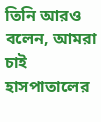তিনি আরও বলেন, আমরা চাই হাসপাতালের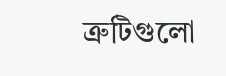ত্রুটিগুলো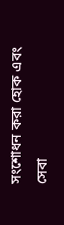সংশোধন করা হোক এবং সেবা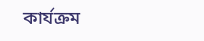কার্যক্রম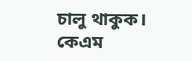চালু থাকুক।
কেএম